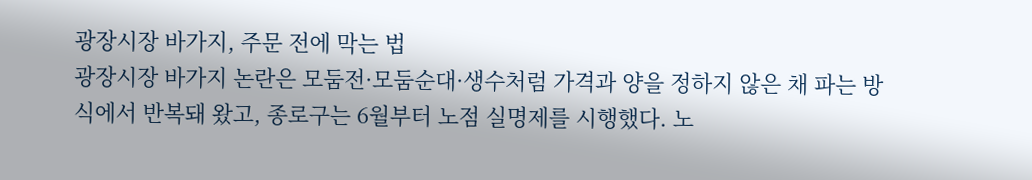광장시장 바가지, 주문 전에 막는 법
광장시장 바가지 논란은 모둠전·모둠순대·생수처럼 가격과 양을 정하지 않은 채 파는 방식에서 반복돼 왔고, 종로구는 6월부터 노점 실명제를 시행했다. 노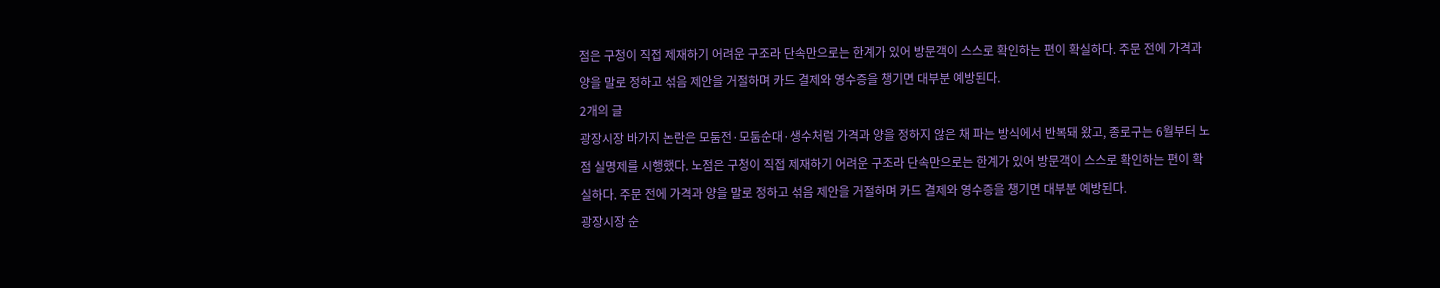점은 구청이 직접 제재하기 어려운 구조라 단속만으로는 한계가 있어 방문객이 스스로 확인하는 편이 확실하다. 주문 전에 가격과 양을 말로 정하고 섞음 제안을 거절하며 카드 결제와 영수증을 챙기면 대부분 예방된다.
2개의 글
광장시장 바가지 논란은 모둠전·모둠순대·생수처럼 가격과 양을 정하지 않은 채 파는 방식에서 반복돼 왔고, 종로구는 6월부터 노점 실명제를 시행했다. 노점은 구청이 직접 제재하기 어려운 구조라 단속만으로는 한계가 있어 방문객이 스스로 확인하는 편이 확실하다. 주문 전에 가격과 양을 말로 정하고 섞음 제안을 거절하며 카드 결제와 영수증을 챙기면 대부분 예방된다.
광장시장 순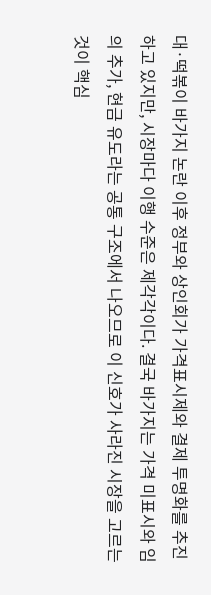대·떡볶이 바가지 논란 이후 정부와 상인회가 가격표시제와 결제 투명화를 추진하고 있지만, 시장마다 이행 수준은 제각각이다. 결국 바가지는 가격 미표시와 임의 추가, 현금 유도라는 공통 구조에서 나오므로 이 신호가 사라진 시장을 고르는 것이 핵심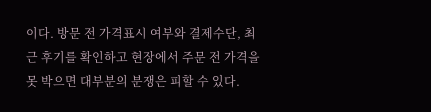이다. 방문 전 가격표시 여부와 결제수단, 최근 후기를 확인하고 현장에서 주문 전 가격을 못 박으면 대부분의 분쟁은 피할 수 있다.